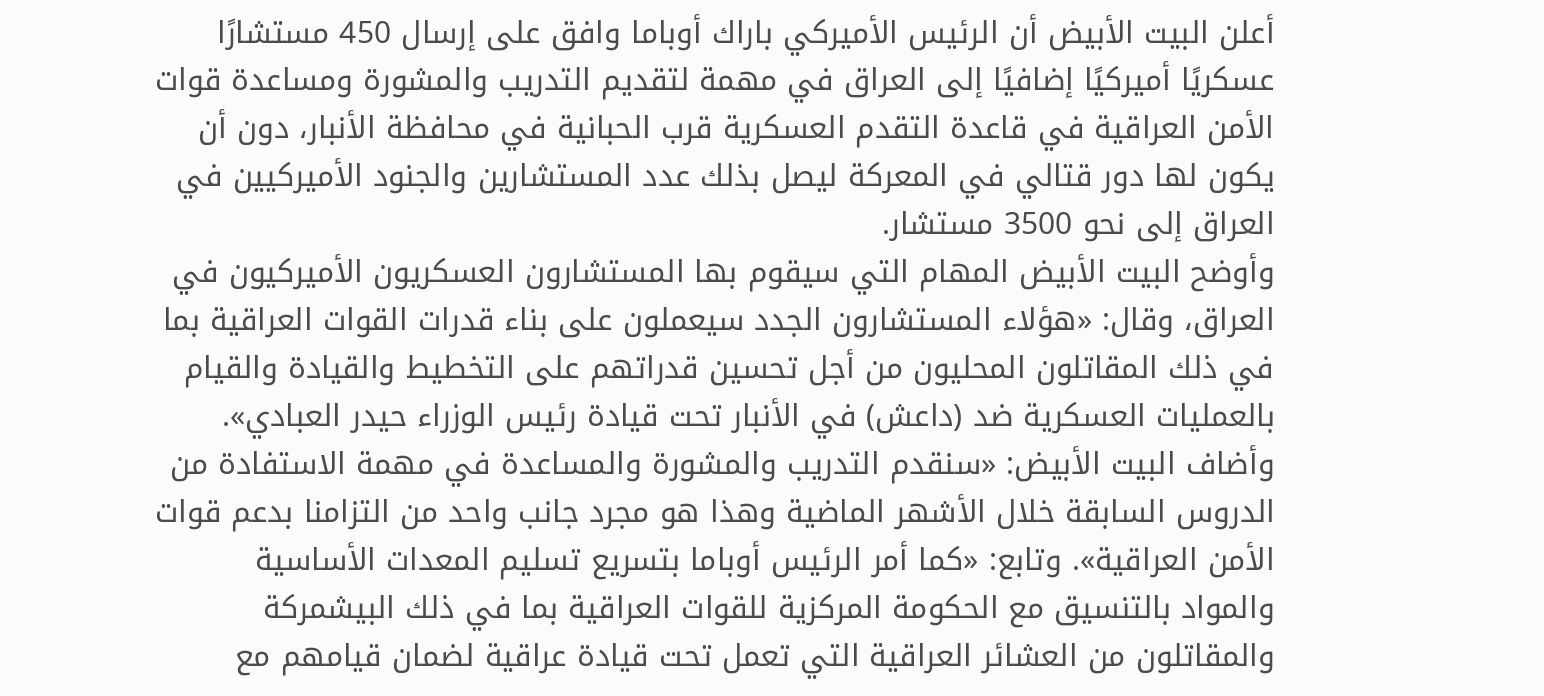أعلن البيت الأبيض أن الرئيس الأميركي باراك أوباما وافق على إرسال 450 مستشارًا عسكريًا أميركيًا إضافيًا إلى العراق في مهمة لتقديم التدريب والمشورة ومساعدة قوات الأمن العراقية في قاعدة التقدم العسكرية قرب الحبانية في محافظة الأنبار، دون أن يكون لها دور قتالي في المعركة ليصل بذلك عدد المستشارين والجنود الأميركيين في العراق إلى نحو 3500 مستشار.
وأوضح البيت الأبيض المهام التي سيقوم بها المستشارون العسكريون الأميركيون في العراق، وقال: «هؤلاء المستشارون الجدد سيعملون على بناء قدرات القوات العراقية بما في ذلك المقاتلون المحليون من أجل تحسين قدراتهم على التخطيط والقيادة والقيام بالعمليات العسكرية ضد (داعش) في الأنبار تحت قيادة رئيس الوزراء حيدر العبادي».
وأضاف البيت الأبيض: «سنقدم التدريب والمشورة والمساعدة في مهمة الاستفادة من الدروس السابقة خلال الأشهر الماضية وهذا هو مجرد جانب واحد من التزامنا بدعم قوات الأمن العراقية». وتابع: «كما أمر الرئيس أوباما بتسريع تسليم المعدات الأساسية والمواد بالتنسيق مع الحكومة المركزية للقوات العراقية بما في ذلك البيشمركة والمقاتلون من العشائر العراقية التي تعمل تحت قيادة عراقية لضمان قيامهم مع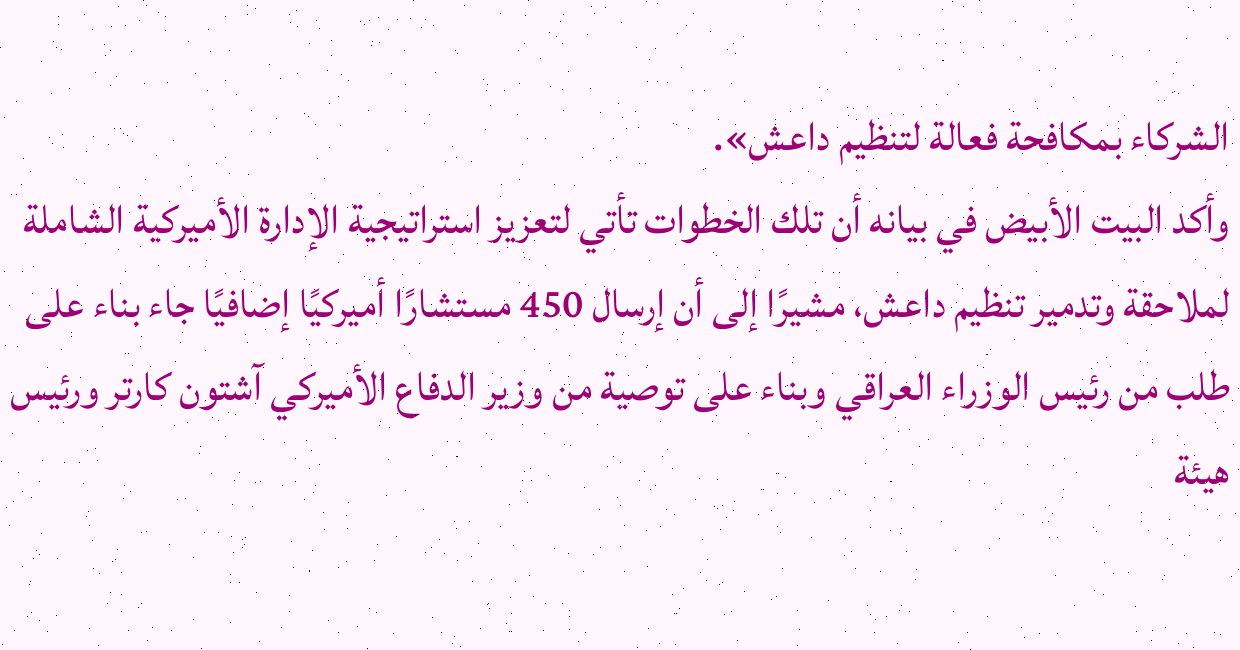الشركاء بمكافحة فعالة لتنظيم داعش».
وأكد البيت الأبيض في بيانه أن تلك الخطوات تأتي لتعزيز استراتيجية الإدارة الأميركية الشاملة لملاحقة وتدمير تنظيم داعش، مشيرًا إلى أن إرسال 450 مستشارًا أميركيًا إضافيًا جاء بناء على طلب من رئيس الوزراء العراقي وبناء على توصية من وزير الدفاع الأميركي آشتون كارتر ورئيس هيئة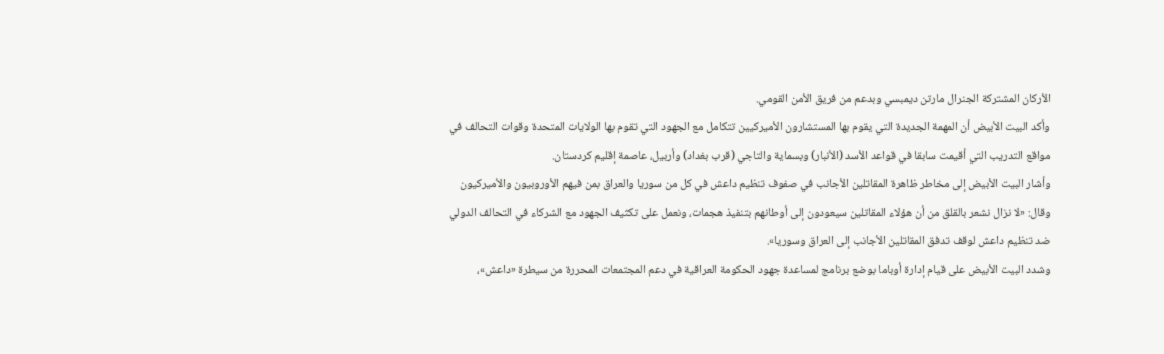الأركان المشتركة الجنرال مارتن ديمبسي وبدعم من فريق الأمن القومي.
وأكد البيت الأبيض أن المهمة الجديدة التي يقوم بها المستشارون الأميركيين تتكامل مع الجهود التي تقوم بها الولايات المتحدة وقوات التحالف في مواقع التدريب التي أقيمت سابقا في قواعد الأسد (الأنبار) وبسماية والتاجي (قرب بغداد) وأربيل، عاصمة إقليم كردستان.
وأشار البيت الأبيض إلى مخاطر ظاهرة المقاتلين الأجانب في صفوف تنظيم داعش في كل من سوريا والعراق بمن فيهم الأوروبيون والأميركيون وقال: «لا نزال نشعر بالقلق من أن هؤلاء المقاتلين سيعودون إلى أوطانهم بتنفيذ هجمات، ونعمل على تكثيف الجهود مع الشركاء في التحالف الدولي ضد تنظيم داعش لوقف تدفق المقاتلين الأجانب إلى العراق وسوريا».
وشدد البيت الأبيض على قيام إدارة أوباما بوضع برنامج لمساعدة جهود الحكومة العراقية في دعم المجتمعات المحررة من سيطرة «داعش»،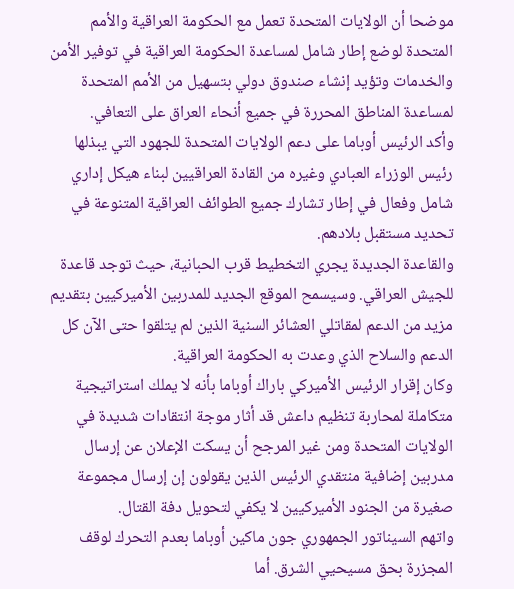موضحا أن الولايات المتحدة تعمل مع الحكومة العراقية والأمم المتحدة لوضع إطار شامل لمساعدة الحكومة العراقية في توفير الأمن والخدمات وتؤيد إنشاء صندوق دولي بتسهيل من الأمم المتحدة لمساعدة المناطق المحررة في جميع أنحاء العراق على التعافي.
وأكد الرئيس أوباما على دعم الولايات المتحدة للجهود التي يبذلها رئيس الوزراء العبادي وغيره من القادة العراقيين لبناء هيكل إداري شامل وفعال في إطار تشارك جميع الطوائف العراقية المتنوعة في تحديد مستقبل بلادهم.
والقاعدة الجديدة يجري التخطيط قرب الحبانية، حيث توجد قاعدة للجيش العراقي. وسيسمح الموقع الجديد للمدربين الأميركيين بتقديم مزيد من الدعم لمقاتلي العشائر السنية الذين لم يتلقوا حتى الآن كل الدعم والسلاح الذي وعدت به الحكومة العراقية.
وكان إقرار الرئيس الأميركي باراك أوباما بأنه لا يملك استراتيجية متكاملة لمحاربة تنظيم داعش قد أثار موجة انتقادات شديدة في الولايات المتحدة ومن غير المرجح أن يسكت الإعلان عن إرسال مدربين إضافية منتقدي الرئيس الذين يقولون إن إرسال مجموعة صغيرة من الجنود الأميركيين لا يكفي لتحويل دفة القتال.
واتهم السيناتور الجمهوري جون ماكين أوباما بعدم التحرك لوقف المجزرة بحق مسيحيي الشرق. أما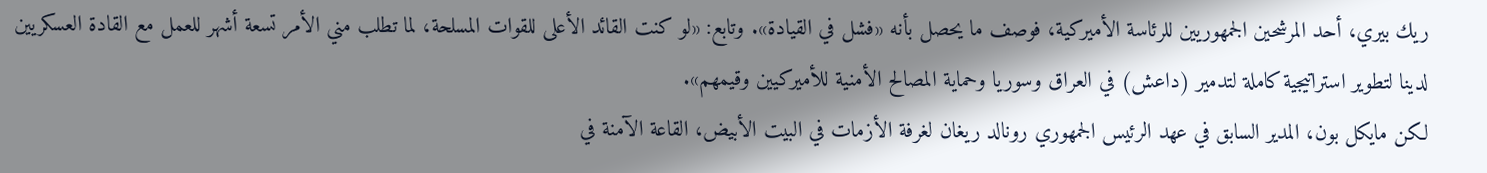ريك بيري، أحد المرشحين الجمهوريين للرئاسة الأميركية، فوصف ما يحصل بأنه «فشل في القيادة». وتابع: «لو كنت القائد الأعلى للقوات المسلحة، لما تطلب مني الأمر تسعة أشهر للعمل مع القادة العسكريين لدينا لتطوير استراتيجية كاملة لتدمير (داعش) في العراق وسوريا وحماية المصالح الأمنية للأميركيين وقيمهم».
لكن مايكل بون، المدير السابق في عهد الرئيس الجمهوري رونالد ريغان لغرفة الأزمات في البيت الأبيض، القاعة الآمنة في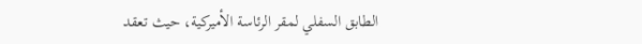الطابق السفلي لمقر الرئاسة الأميركية، حيث تعقد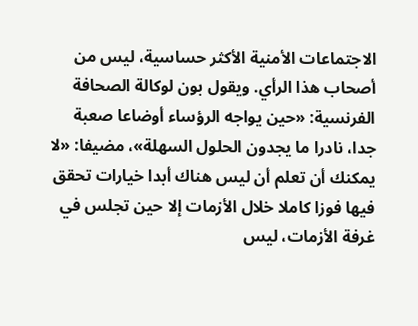الاجتماعات الأمنية الأكثر حساسية، ليس من أصحاب هذا الرأي. ويقول بون لوكالة الصحافة الفرنسية: «حين يواجه الرؤساء أوضاعا صعبة جدا، نادرا ما يجدون الحلول السهلة»، مضيفا: «لا يمكنك أن تعلم أن ليس هناك أبدا خيارات تحقق فيها فوزا كاملا خلال الأزمات إلا حين تجلس في غرفة الأزمات، ليس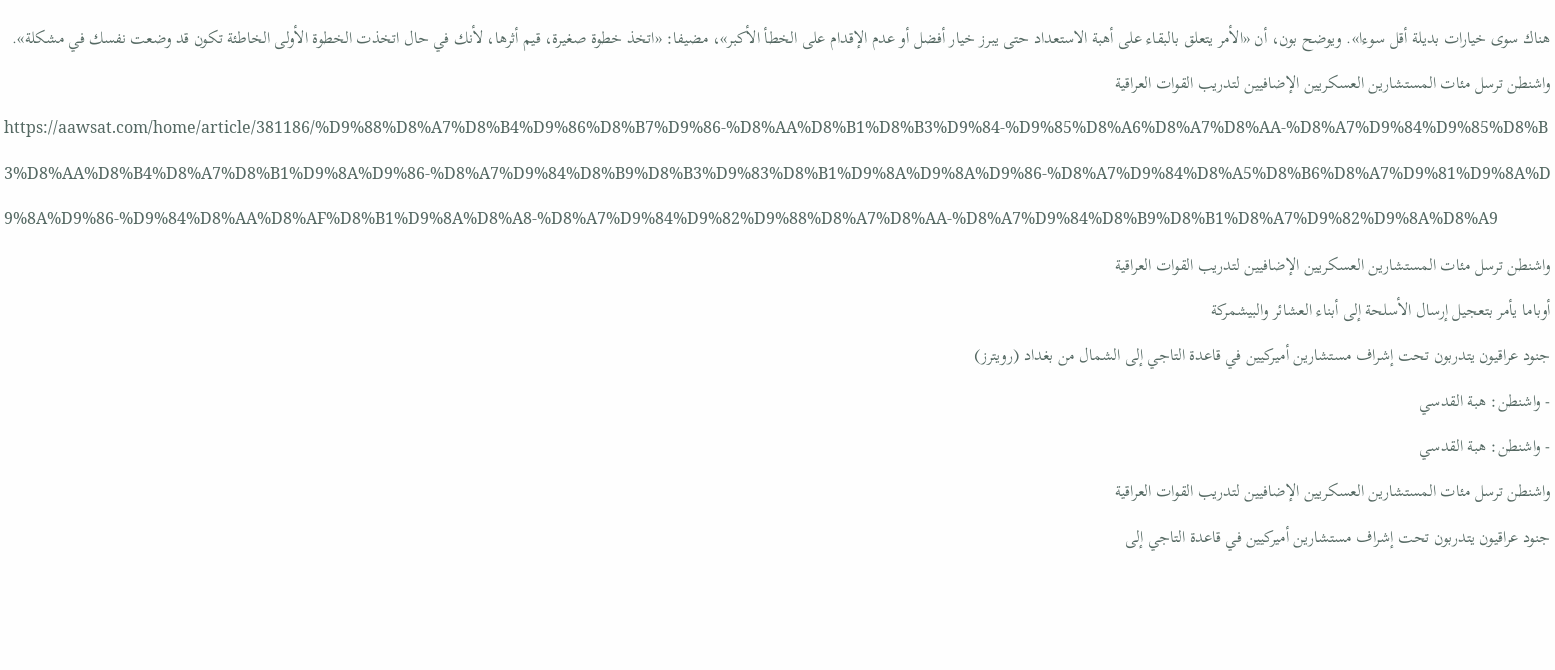هناك سوى خيارات بديلة أقل سوءا». ويوضح بون، أن «الأمر يتعلق بالبقاء على أهبة الاستعداد حتى يبرز خيار أفضل أو عدم الإقدام على الخطأ الأكبر»، مضيفا: «اتخذ خطوة صغيرة، قيم أثرها، لأنك في حال اتخذت الخطوة الأولى الخاطئة تكون قد وضعت نفسك في مشكلة».
واشنطن ترسل مئات المستشارين العسكريين الإضافيين لتدريب القوات العراقية
https://aawsat.com/home/article/381186/%D9%88%D8%A7%D8%B4%D9%86%D8%B7%D9%86-%D8%AA%D8%B1%D8%B3%D9%84-%D9%85%D8%A6%D8%A7%D8%AA-%D8%A7%D9%84%D9%85%D8%B3%D8%AA%D8%B4%D8%A7%D8%B1%D9%8A%D9%86-%D8%A7%D9%84%D8%B9%D8%B3%D9%83%D8%B1%D9%8A%D9%8A%D9%86-%D8%A7%D9%84%D8%A5%D8%B6%D8%A7%D9%81%D9%8A%D9%8A%D9%86-%D9%84%D8%AA%D8%AF%D8%B1%D9%8A%D8%A8-%D8%A7%D9%84%D9%82%D9%88%D8%A7%D8%AA-%D8%A7%D9%84%D8%B9%D8%B1%D8%A7%D9%82%D9%8A%D8%A9
واشنطن ترسل مئات المستشارين العسكريين الإضافيين لتدريب القوات العراقية
أوباما يأمر بتعجيل إرسال الأسلحة إلى أبناء العشائر والبيشمركة
جنود عراقيون يتدربون تحت إشراف مستشارين أميركيين في قاعدة التاجي إلى الشمال من بغداد (رويترز)
- واشنطن: هبة القدسي
- واشنطن: هبة القدسي
واشنطن ترسل مئات المستشارين العسكريين الإضافيين لتدريب القوات العراقية
جنود عراقيون يتدربون تحت إشراف مستشارين أميركيين في قاعدة التاجي إلى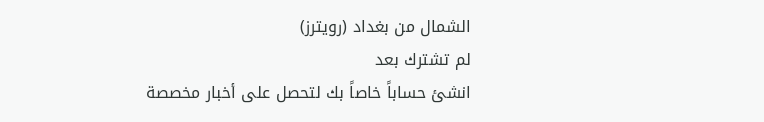الشمال من بغداد (رويترز)
لم تشترك بعد
انشئ حساباً خاصاً بك لتحصل على أخبار مخصصة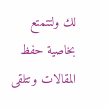لك ولتتمتع بخاصية حفظ المقالات وتتلقى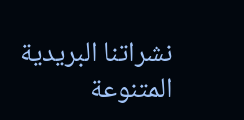نشراتنا البريدية المتنوعة